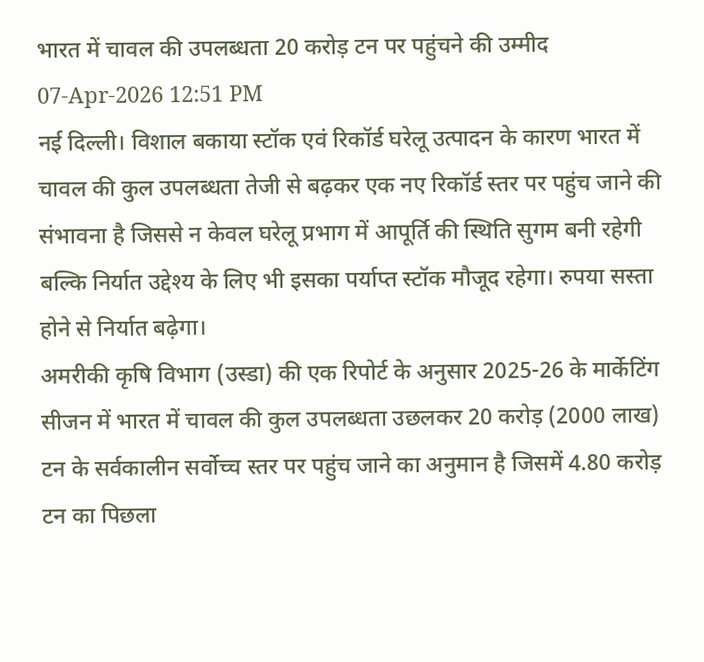भारत में चावल की उपलब्धता 20 करोड़ टन पर पहुंचने की उम्मीद
07-Apr-2026 12:51 PM
नई दिल्ली। विशाल बकाया स्टॉक एवं रिकॉर्ड घरेलू उत्पादन के कारण भारत में चावल की कुल उपलब्धता तेजी से बढ़कर एक नए रिकॉर्ड स्तर पर पहुंच जाने की संभावना है जिससे न केवल घरेलू प्रभाग में आपूर्ति की स्थिति सुगम बनी रहेगी बल्कि निर्यात उद्देश्य के लिए भी इसका पर्याप्त स्टॉक मौजूद रहेगा। रुपया सस्ता होने से निर्यात बढ़ेगा।
अमरीकी कृषि विभाग (उस्डा) की एक रिपोर्ट के अनुसार 2025-26 के मार्केटिंग सीजन में भारत में चावल की कुल उपलब्धता उछलकर 20 करोड़ (2000 लाख) टन के सर्वकालीन सर्वोच्च स्तर पर पहुंच जाने का अनुमान है जिसमें 4.80 करोड़ टन का पिछला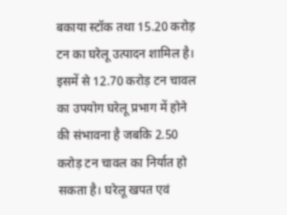बकाया स्टॉक तथा 15.20 करोड़ टन का घरेलू उत्पादन शामिल है।
इसमें से 12.70 करोड़ टन चावल का उपयोग घरेलू प्रभाग में होने की संभावना है जबकि 2.50 करोड़ टन चावल का निर्यात हो सकता है। घरेलू खपत एवं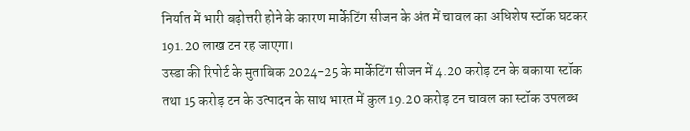निर्यात में भारी बढ़ोत्तरी होने के कारण मार्केटिंग सीजन के अंत में चावल का अधिशेष स्टॉक घटकर 191.20 लाख टन रह जाएगा।
उस्डा की रिपोर्ट के मुताबिक 2024-25 के मार्केटिंग सीजन में 4.20 करोड़ टन के बकाया स्टॉक तथा 15 करोड़ टन के उत्पादन के साथ भारत में कुल 19.20 करोड़ टन चावल का स्टॉक उपलब्ध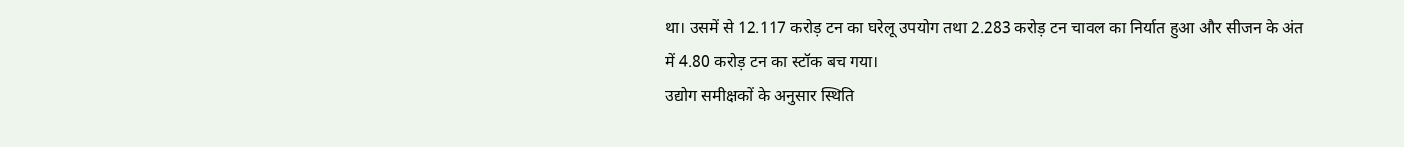था। उसमें से 12.117 करोड़ टन का घरेलू उपयोग तथा 2.283 करोड़ टन चावल का निर्यात हुआ और सीजन के अंत में 4.80 करोड़ टन का स्टॉक बच गया।
उद्योग समीक्षकों के अनुसार स्थिति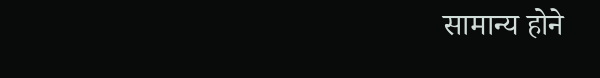सामान्य होने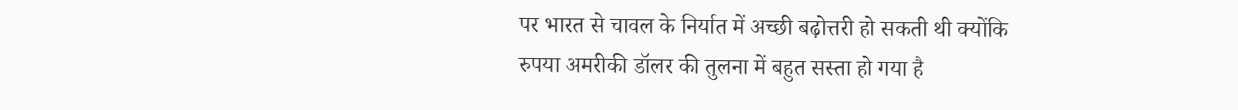पर भारत से चावल के निर्यात में अच्छी बढ़ोत्तरी हो सकती थी क्योंकि रुपया अमरीकी डॉलर की तुलना में बहुत सस्ता हो गया है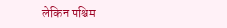लेकिन पश्चिम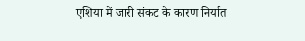एशिया में जारी संकट के कारण निर्यात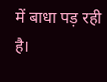में बाधा पड़ रही है।